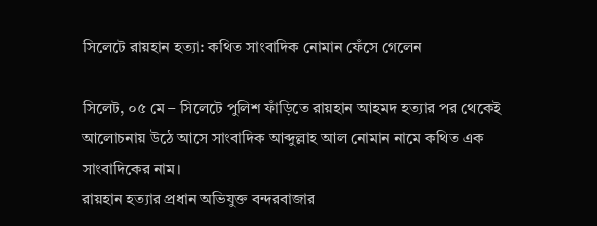সিলেটে রায়হান হত্যা: কথিত সাংবাদিক নোমান ফেঁসে গেলেন

সিলেট, ০৫ মে – সিলেটে পুলিশ ফাঁড়িতে রায়হান আহমদ হত্যার পর থেকেই আলোচনায় উঠে আসে সাংবাদিক আব্দুল্লাহ আল নোমান নামে কথিত এক সাংবাদিকের নাম।
রায়হান হত্যার প্রধান অভিযুক্ত বন্দরবাজার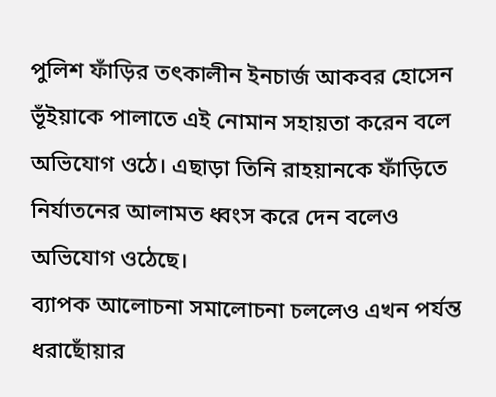পুলিশ ফাঁড়ির তৎকালীন ইনচার্জ আকবর হোসেন ভূঁইয়াকে পালাতে এই নোমান সহায়তা করেন বলে অভিযোগ ওঠে। এছাড়া তিনি রাহয়ানকে ফাঁড়িতে নির্যাতনের আলামত ধ্বংস করে দেন বলেও অভিযোগ ওঠেছে।
ব্যাপক আলোচনা সমালোচনা চললেও এখন পর্যন্ত ধরাছোঁয়ার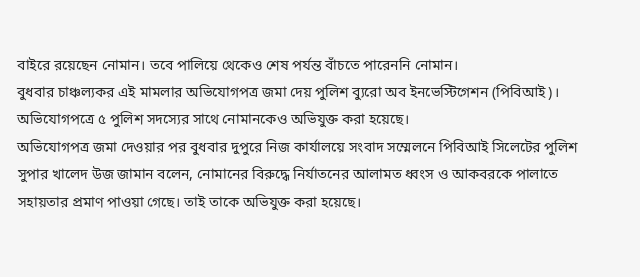বাইরে রয়েছেন নোমান। তবে পালিয়ে থেকেও শেষ পর্যন্ত বাঁচতে পারেননি নোমান।
বুধবার চাঞ্চল্যকর এই মামলার অভিযোগপত্র জমা দেয় পুলিশ ব্যুরো অব ইনভেস্টিগেশন (পিবিআই)। অভিযোগপত্রে ৫ পুলিশ সদস্যের সাথে নোমানকেও অভিযুক্ত করা হয়েছে।
অভিযোগপত্র জমা দেওয়ার পর বুধবার দুপুরে নিজ কার্যালয়ে সংবাদ সম্মেলনে পিবিআই সিলেটের পুলিশ সুপার খালেদ উজ জামান বলেন, নোমানের বিরুদ্ধে নির্যাতনের আলামত ধ্বংস ও আকবরকে পালাতে সহায়তার প্রমাণ পাওয়া গেছে। তাই তাকে অভিযুক্ত করা হয়েছে।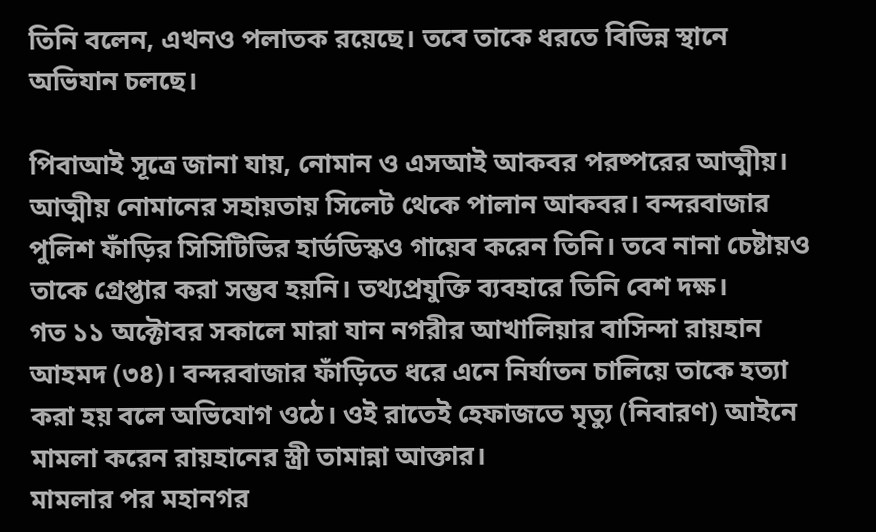তিনি বলেন, এখনও পলাতক রয়েছে। তবে তাকে ধরতে বিভিন্ন স্থানে অভিযান চলছে।

পিবাআই সূত্রে জানা যায়, নোমান ও এসআই আকবর পরষ্পরের আত্মীয়। আত্মীয় নোমানের সহায়তায় সিলেট থেকে পালান আকবর। বন্দরবাজার পুলিশ ফাঁড়ির সিসিটিভির হার্ডডিস্কও গায়েব করেন তিনি। তবে নানা চেষ্টায়ও তাকে গ্রেপ্তার করা সম্ভব হয়নি। তথ্যপ্রযুক্তি ব্যবহারে তিনি বেশ দক্ষ।
গত ১১ অক্টোবর সকালে মারা যান নগরীর আখালিয়ার বাসিন্দা রায়হান আহমদ (৩৪)। বন্দরবাজার ফাঁড়িতে ধরে এনে নির্যাতন চালিয়ে তাকে হত্যা করা হয় বলে অভিযোগ ওঠে। ওই রাতেই হেফাজতে মৃত্যু (নিবারণ) আইনে মামলা করেন রায়হানের স্ত্রী তামান্না আক্তার।
মামলার পর মহানগর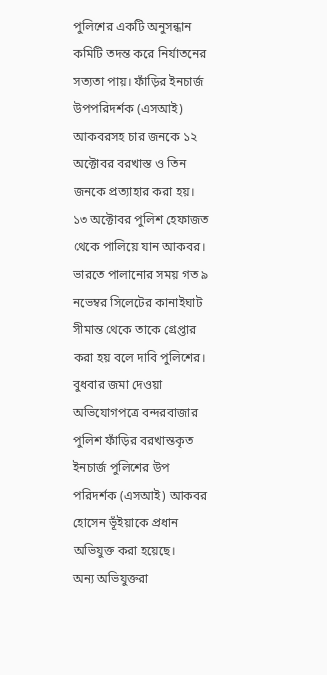পুলিশের একটি অনুসন্ধান কমিটি তদন্ত করে নির্যাতনের সত্যতা পায়। ফাঁড়ির ইনচার্জ উপপরিদর্শক (এসআই) আকবরসহ চার জনকে ১২ অক্টোবর বরখাস্ত ও তিন জনকে প্রত্যাহার করা হয়।
১৩ অক্টোবর পুলিশ হেফাজত থেকে পালিয়ে যান আকবর। ভারতে পালানোর সময় গত ৯ নভেম্বর সিলেটের কানাইঘাট সীমান্ত থেকে তাকে গ্রেপ্তার করা হয় বলে দাবি পুলিশের।
বুধবার জমা দেওয়া অভিযোগপত্রে বন্দরবাজার পুলিশ ফাঁড়ির বরখাস্তকৃত ইনচার্জ পুলিশের উপ পরিদর্শক (এসআই) আকবর হোসেন ভূঁইয়াকে প্রধান অভিযুক্ত করা হয়েছে।
অন্য অভিযুক্তরা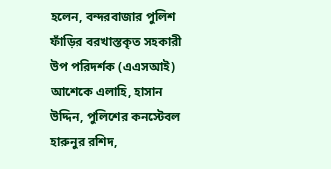হলেন, বন্দরবাজার পুলিশ ফাঁড়ির বরখাস্তকৃত সহকারী উপ পরিদর্শক (এএসআই) আশেকে এলাহি, হাসান উদ্দিন, পুলিশের কনস্টেবল হারুনুর রশিদ,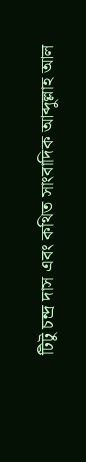টিটু চন্দ্র দাস এবং কথিত সাংবাদিক আব্দুল্লাহ আল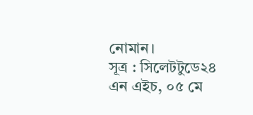নোমান।
সূত্র : সিলেটটুডে২৪
এন এইচ, ০৫ মে